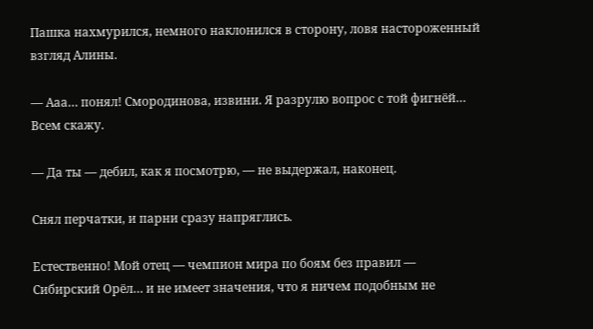Пашка нахмурился, немного наклонился в сторону, ловя настороженный взгляд Алины.

— Ааа… понял! Смородинова, извини. Я разрулю вопрос с той фигнёй… Всем скажу.

— Да ты — дебил, как я посмотрю, — не выдержал, наконец.

Снял перчатки, и парни сразу напряглись.

Естественно! Мой отец — чемпион мира по боям без правил — Сибирский Орёл… и не имеет значения, что я ничем подобным не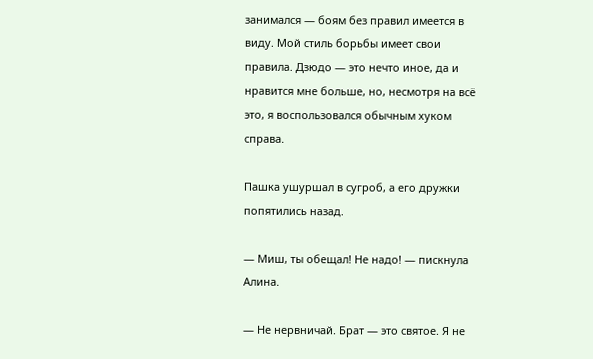занимался — боям без правил имеется в виду. Мой стиль борьбы имеет свои правила. Дзюдо — это нечто иное, да и нравится мне больше, но, несмотря на всё это, я воспользовался обычным хуком справа.

Пашка ушуршал в сугроб, а его дружки попятились назад.

— Миш, ты обещал! Не надо! — пискнула Алина.

— Не нервничай. Брат — это святое. Я не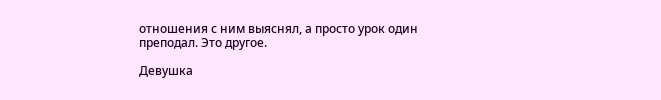отношения с ним выяснял, а просто урок один преподал. Это другое.

Девушка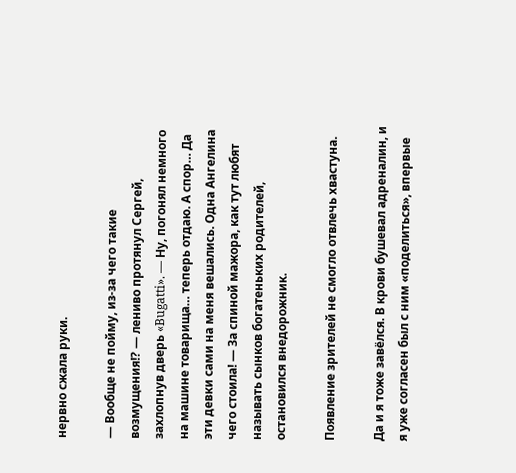нервно сжала руки.

— Вообще не пойму, из-за чего такие возмущения!? — лениво протянул Сергей, захлопнув дверь «Bugatti». — Ну, погонял немного на машине товарища… теперь отдаю. А спор… Да эти девки сами на меня вешались. Одна Ангелина чего стоила! — За спиной мажора, как тут любят называть сынков богатеньких родителей, остановился внедорожник.

Появление зрителей не смогло отвлечь хвастуна.

Да и я тоже завёлся. В крови бушевал адреналин, и я уже согласен был с ним «поделиться», впервые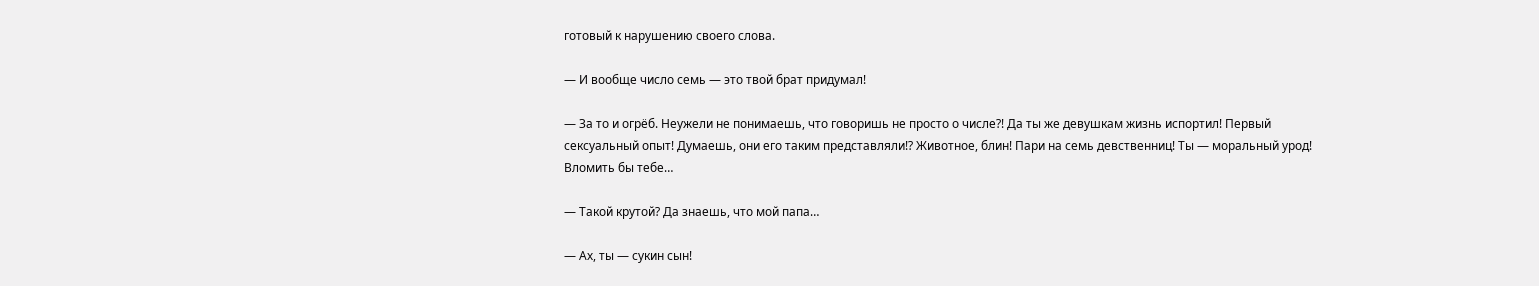готовый к нарушению своего слова.

— И вообще число семь — это твой брат придумал!

— За то и огрёб. Неужели не понимаешь, что говоришь не просто о числе?! Да ты же девушкам жизнь испортил! Первый сексуальный опыт! Думаешь, они его таким представляли!? Животное, блин! Пари на семь девственниц! Ты — моральный урод! Вломить бы тебе…

— Такой крутой? Да знаешь, что мой папа…

— Ах, ты — сукин сын!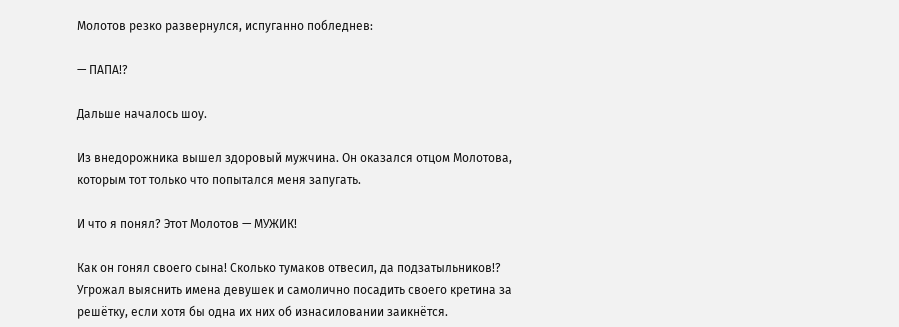Молотов резко развернулся, испуганно побледнев:

— ПАПА!?

Дальше началось шоу.

Из внедорожника вышел здоровый мужчина. Он оказался отцом Молотова, которым тот только что попытался меня запугать.

И что я понял? Этот Молотов — МУЖИК!

Как он гонял своего сына! Сколько тумаков отвесил, да подзатыльников!? Угрожал выяснить имена девушек и самолично посадить своего кретина за решётку, если хотя бы одна их них об изнасиловании заикнётся.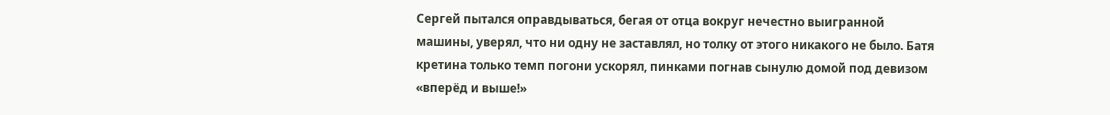Сергей пытался оправдываться, бегая от отца вокруг нечестно выигранной машины, уверял, что ни одну не заставлял, но толку от этого никакого не было. Батя кретина только темп погони ускорял, пинками погнав сынулю домой под девизом «вперёд и выше!»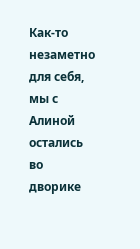Как-то незаметно для себя, мы с Алиной остались во дворике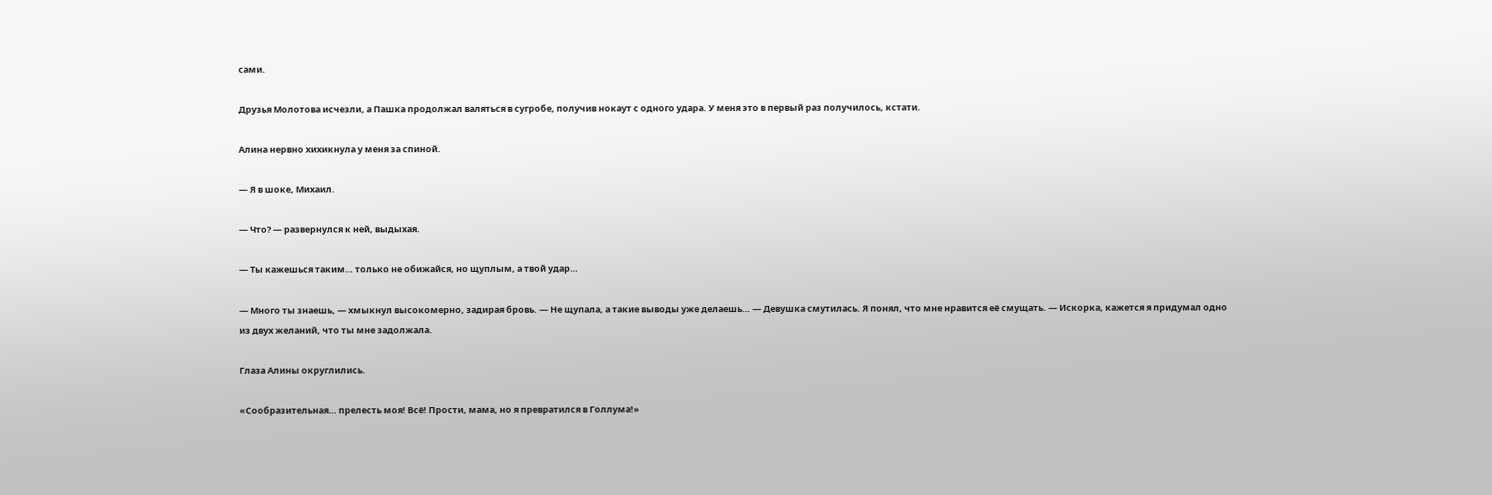сами.

Друзья Молотова исчезли, а Пашка продолжал валяться в сугробе, получив нокаут с одного удара. У меня это в первый раз получилось, кстати.

Алина нервно хихикнула у меня за спиной.

— Я в шоке, Михаил.

— Что? — развернулся к ней, выдыхая.

— Ты кажешься таким… только не обижайся, но щуплым, а твой удар…

— Много ты знаешь, — хмыкнул высокомерно, задирая бровь. — Не щупала, а такие выводы уже делаешь… — Девушка смутилась. Я понял, что мне нравится её смущать. — Искорка, кажется я придумал одно из двух желаний, что ты мне задолжала.

Глаза Алины округлились.

«Сообразительная… прелесть моя! Всё! Прости, мама, но я превратился в Голлума!»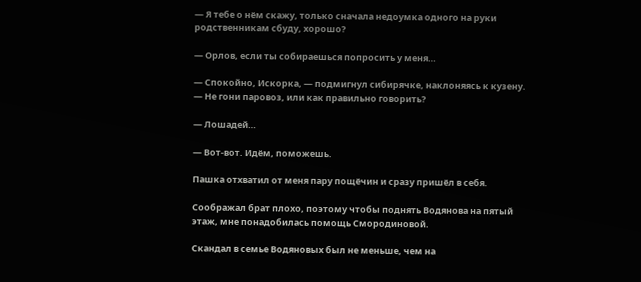— Я тебе о нём скажу, только сначала недоумка одного на руки родственникам сбуду, хорошо?

— Орлов, если ты собираешься попросить у меня…

— Спокойно, Искорка, — подмигнул сибирячке, наклоняясь к кузену. — Не гони паровоз, или как правильно говорить?

— Лошадей…

— Вот-вот. Идём, поможешь.

Пашка отхватил от меня пару пощёчин и сразу пришёл в себя.

Соображал брат плохо, поэтому чтобы поднять Водянова на пятый этаж, мне понадобилась помощь Смородиновой.

Скандал в семье Водяновых был не меньше, чем на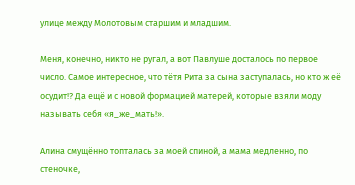улице между Молотовым старшим и младшим.

Меня, конечно, никто не ругал, а вот Павлуше досталось по первое число. Самое интересное, что тётя Рита за сына заступалась, но кто ж её осудит!? Да ещё и с новой формацией матерей, которые взяли моду называть себя «я_же_мать!».

Алина смущённо топталась за моей спиной, а мама медленно, по стеночке,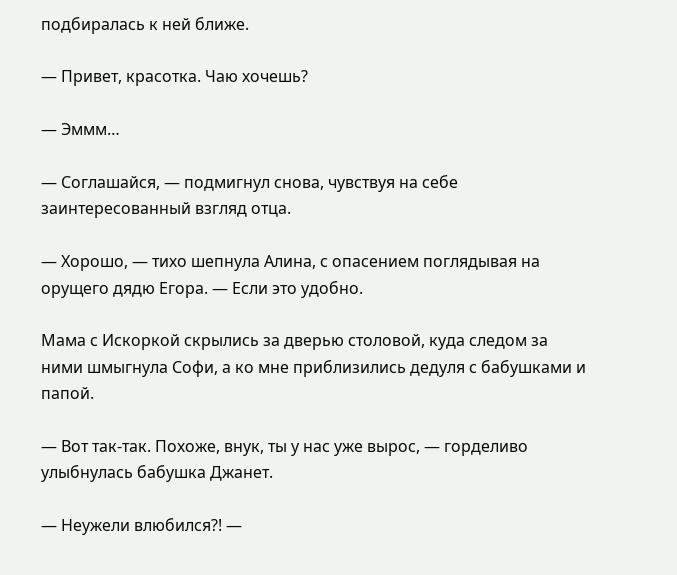подбиралась к ней ближе.

— Привет, красотка. Чаю хочешь?

— Эммм…

— Соглашайся, — подмигнул снова, чувствуя на себе заинтересованный взгляд отца.

— Хорошо, — тихо шепнула Алина, с опасением поглядывая на орущего дядю Егора. — Если это удобно.

Мама с Искоркой скрылись за дверью столовой, куда следом за ними шмыгнула Софи, а ко мне приблизились дедуля с бабушками и папой.

— Вот так-так. Похоже, внук, ты у нас уже вырос, — горделиво улыбнулась бабушка Джанет.

— Неужели влюбился?! —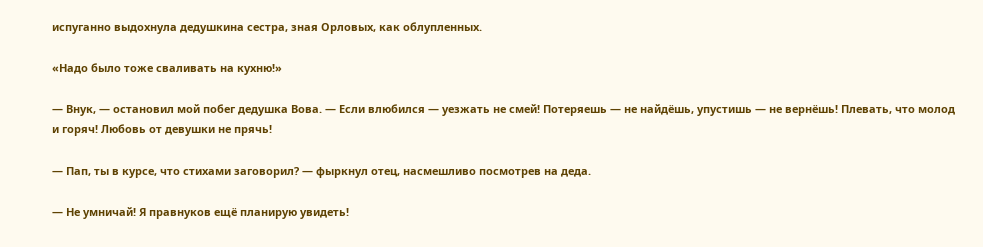испуганно выдохнула дедушкина сестра, зная Орловых, как облупленных.

«Надо было тоже сваливать на кухню!»

— Внук, — остановил мой побег дедушка Вова. — Если влюбился — уезжать не смей! Потеряешь — не найдёшь, упустишь — не вернёшь! Плевать, что молод и горяч! Любовь от девушки не прячь!

— Пап, ты в курсе, что стихами заговорил? — фыркнул отец, насмешливо посмотрев на деда.

— Не умничай! Я правнуков ещё планирую увидеть!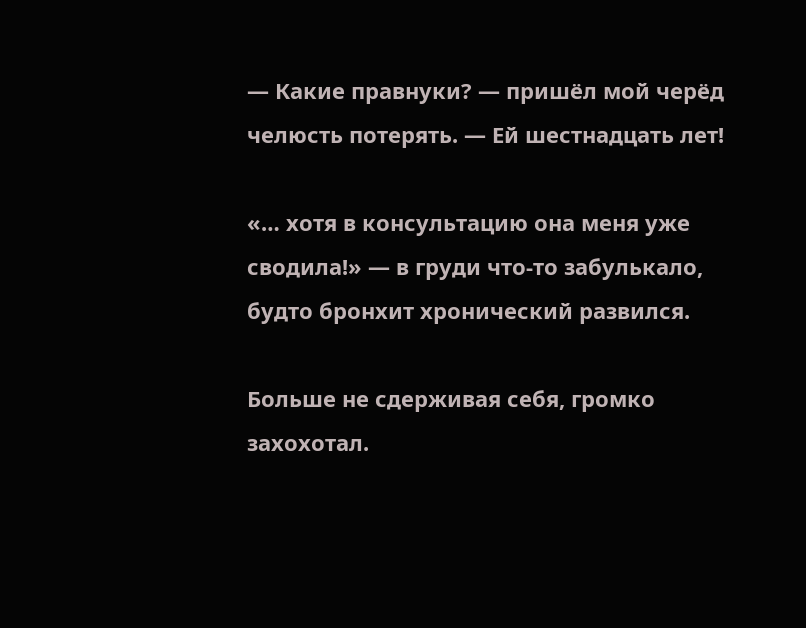— Какие правнуки? — пришёл мой черёд челюсть потерять. — Ей шестнадцать лет!

«… хотя в консультацию она меня уже сводила!» — в груди что-то забулькало, будто бронхит хронический развился.

Больше не сдерживая себя, громко захохотал.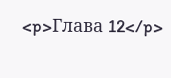<p>Глава 12</p>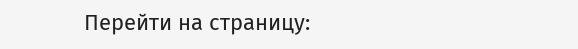Перейти на страницу: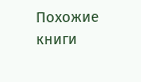Похожие книги